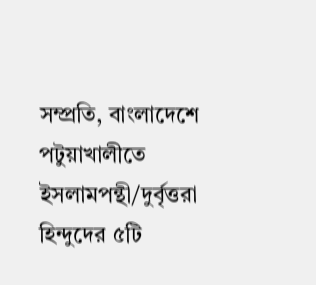সম্প্রতি, বাংলাদেশে পটুয়াখালীতে ইসলামপন্থী/দুর্বৃত্তরা হিন্দুদের ৫টি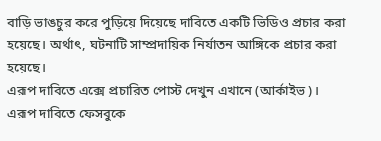বাড়ি ভাঙচুর করে পুড়িয়ে দিয়েছে দাবিতে একটি ভিডিও প্রচার করা হয়েছে। অর্থাৎ, ঘটনাটি সাম্প্রদায়িক নির্যাতন আঙ্গিকে প্রচার করা হয়েছে।
এরূপ দাবিতে এক্সে প্রচারিত পোস্ট দেখুন এখানে (আর্কাইভ)।
এরূপ দাবিতে ফেসবুকে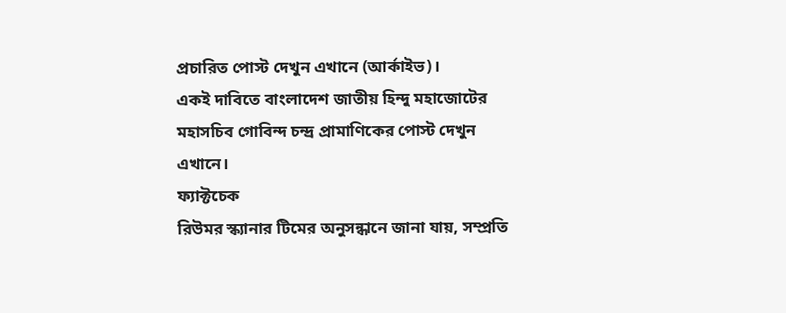প্রচারিত পোস্ট দেখুন এখানে (আর্কাইভ)।
একই দাবিতে বাংলাদেশ জাতীয় হিন্দু মহাজোটের মহাসচিব গোবিন্দ চন্দ্র প্রামাণিকের পোস্ট দেখুন এখানে।
ফ্যাক্টচেক
রিউমর স্ক্যানার টিমের অনুসন্ধানে জানা যায়, সম্প্রতি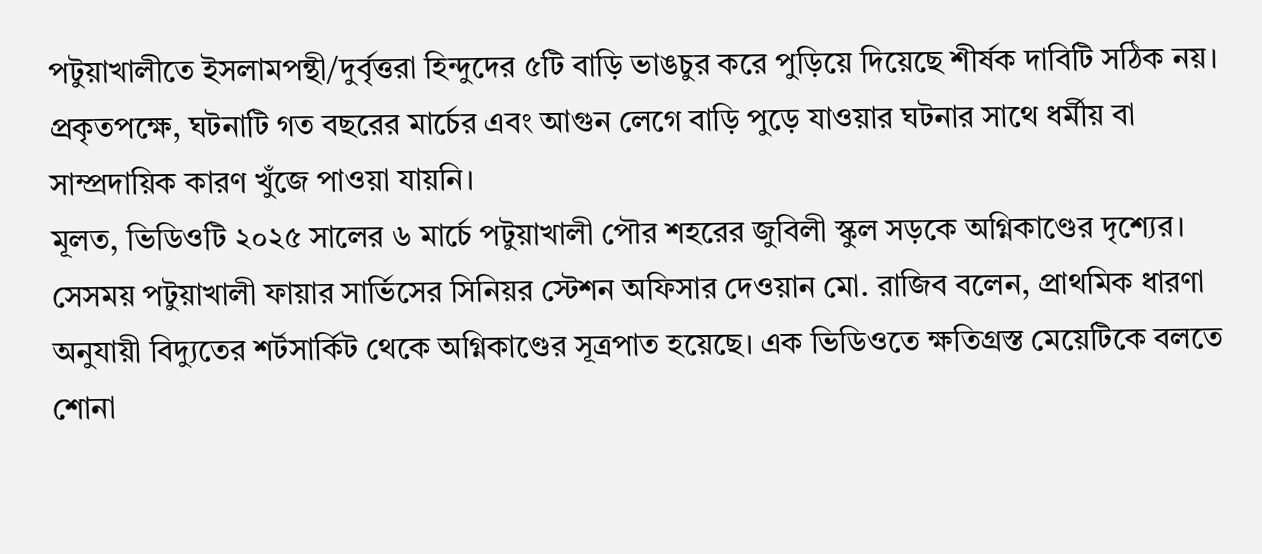পটুয়াখালীতে ইসলামপন্থী/দুর্বৃত্তরা হিন্দুদের ৫টি বাড়ি ভাঙচুর করে পুড়িয়ে দিয়েছে শীর্ষক দাবিটি সঠিক নয়। প্রকৃতপক্ষে, ঘটনাটি গত বছরের মার্চের এবং আগুন লেগে বাড়ি পুড়ে যাওয়ার ঘটনার সাথে ধর্মীয় বা সাম্প্রদায়িক কারণ খুঁজে পাওয়া যায়নি।
মূলত, ভিডিওটি ২০২৫ সালের ৬ মার্চে পটুয়াখালী পৌর শহরের জুবিলী স্কুল সড়কে অগ্নিকাণ্ডের দৃশ্যের। সেসময় পটুয়াখালী ফায়ার সার্ভিসের সিনিয়র স্টেশন অফিসার দেওয়ান মো. রাজিব বলেন, প্রাথমিক ধারণা অনুযায়ী বিদ্যুতের শর্টসার্কিট থেকে অগ্নিকাণ্ডের সূত্রপাত হয়েছে। এক ভিডিওতে ক্ষতিগ্রস্ত মেয়েটিকে বলতে শোনা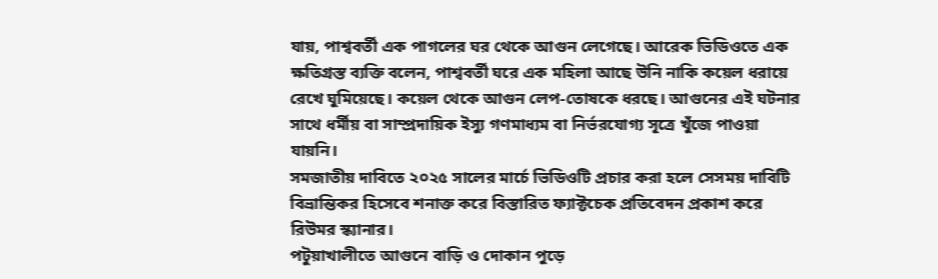যায়, পাশ্ববর্তী এক পাগলের ঘর থেকে আগুন লেগেছে। আরেক ভিডিওতে এক ক্ষতিগ্রস্ত ব্যক্তি বলেন, পাশ্ববর্তী ঘরে এক মহিলা আছে উনি নাকি কয়েল ধরায়ে রেখে ঘুমিয়েছে। কয়েল থেকে আগুন লেপ-তোষকে ধরছে। আগুনের এই ঘটনার সাথে ধর্মীয় বা সাম্প্রদায়িক ইস্যু গণমাধ্যম বা নির্ভরযোগ্য সূত্রে খুঁজে পাওয়া যায়নি।
সমজাতীয় দাবিতে ২০২৫ সালের মার্চে ভিডিওটি প্রচার করা হলে সেসময় দাবিটি বিভ্রান্তিকর হিসেবে শনাক্ত করে বিস্তারিত ফ্যাক্টচেক প্রতিবেদন প্রকাশ করে রিউমর স্ক্যানার।
পটুয়াখালীতে আগুনে বাড়ি ও দোকান পুড়ে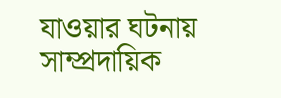যাওয়ার ঘটনায় সাম্প্রদায়িক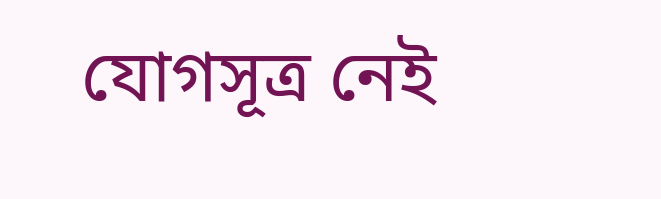যোগসূত্র নেই